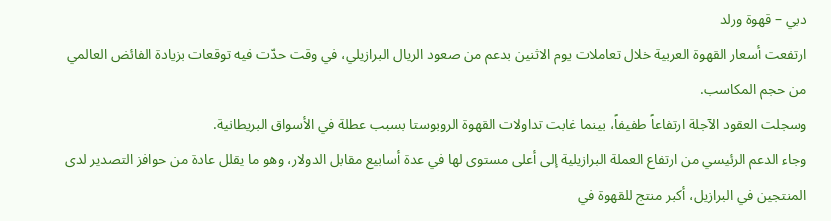دبي – قهوة ورلد
ارتفعت أسعار القهوة العربية خلال تعاملات يوم الاثنين بدعم من صعود الريال البرازيلي، في وقت حدّت فيه توقعات بزيادة الفائض العالمي من حجم المكاسب.
وسجلت العقود الآجلة ارتفاعاً طفيفاً، بينما غابت تداولات القهوة الروبوستا بسبب عطلة في الأسواق البريطانية.
وجاء الدعم الرئيسي من ارتفاع العملة البرازيلية إلى أعلى مستوى لها في عدة أسابيع مقابل الدولار، وهو ما يقلل عادة من حوافز التصدير لدى المنتجين في البرازيل، أكبر منتج للقهوة في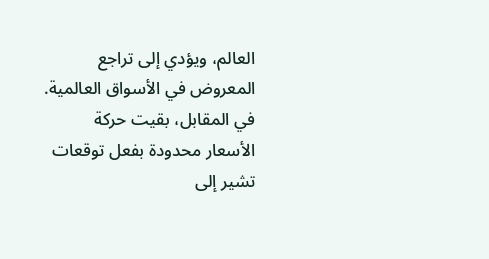العالم، ويؤدي إلى تراجع المعروض في الأسواق العالمية.
في المقابل، بقيت حركة الأسعار محدودة بفعل توقعات تشير إلى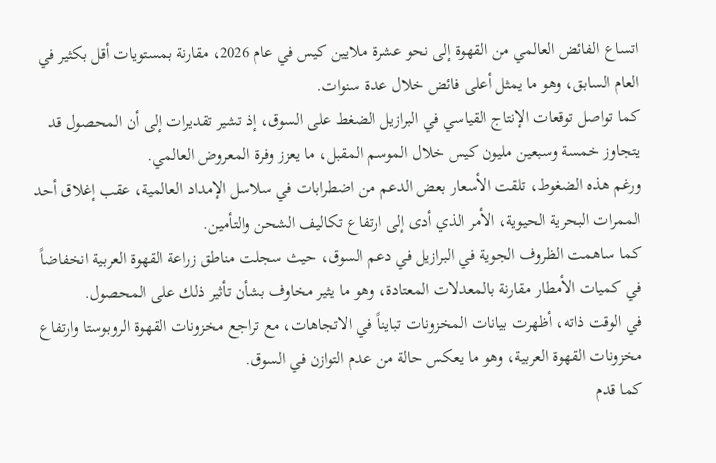اتساع الفائض العالمي من القهوة إلى نحو عشرة ملايين كيس في عام 2026، مقارنة بمستويات أقل بكثير في العام السابق، وهو ما يمثل أعلى فائض خلال عدة سنوات.
كما تواصل توقعات الإنتاج القياسي في البرازيل الضغط على السوق، إذ تشير تقديرات إلى أن المحصول قد يتجاوز خمسة وسبعين مليون كيس خلال الموسم المقبل، ما يعزز وفرة المعروض العالمي.
ورغم هذه الضغوط، تلقت الأسعار بعض الدعم من اضطرابات في سلاسل الإمداد العالمية، عقب إغلاق أحد الممرات البحرية الحيوية، الأمر الذي أدى إلى ارتفاع تكاليف الشحن والتأمين.
كما ساهمت الظروف الجوية في البرازيل في دعم السوق، حيث سجلت مناطق زراعة القهوة العربية انخفاضاً في كميات الأمطار مقارنة بالمعدلات المعتادة، وهو ما يثير مخاوف بشأن تأثير ذلك على المحصول.
في الوقت ذاته، أظهرت بيانات المخزونات تبايناً في الاتجاهات، مع تراجع مخزونات القهوة الروبوستا وارتفاع مخزونات القهوة العربية، وهو ما يعكس حالة من عدم التوازن في السوق.
كما قدم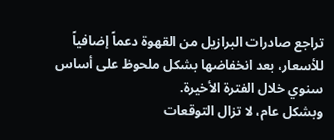تراجع صادرات البرازيل من القهوة دعماً إضافياً للأسعار، بعد انخفاضها بشكل ملحوظ على أساس سنوي خلال الفترة الأخيرة.
وبشكل عام، لا تزال التوقعات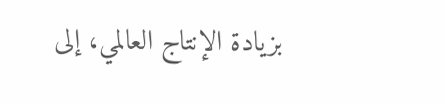بزيادة الإنتاج العالمي، إلى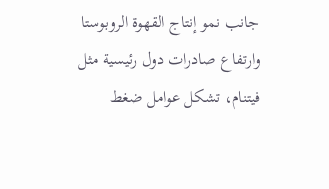جانب نمو إنتاج القهوة الروبوستا وارتفاع صادرات دول رئيسية مثل فيتنام، تشكل عوامل ضغط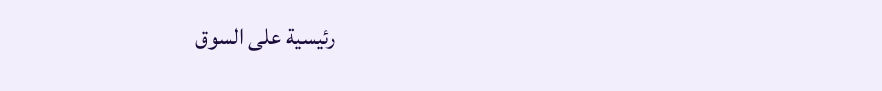رئيسية على السوق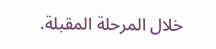خلال المرحلة المقبلة.